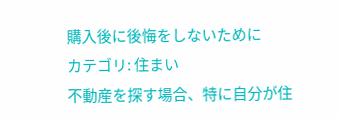購入後に後悔をしないために
カテゴリ: 住まい
不動産を探す場合、特に自分が住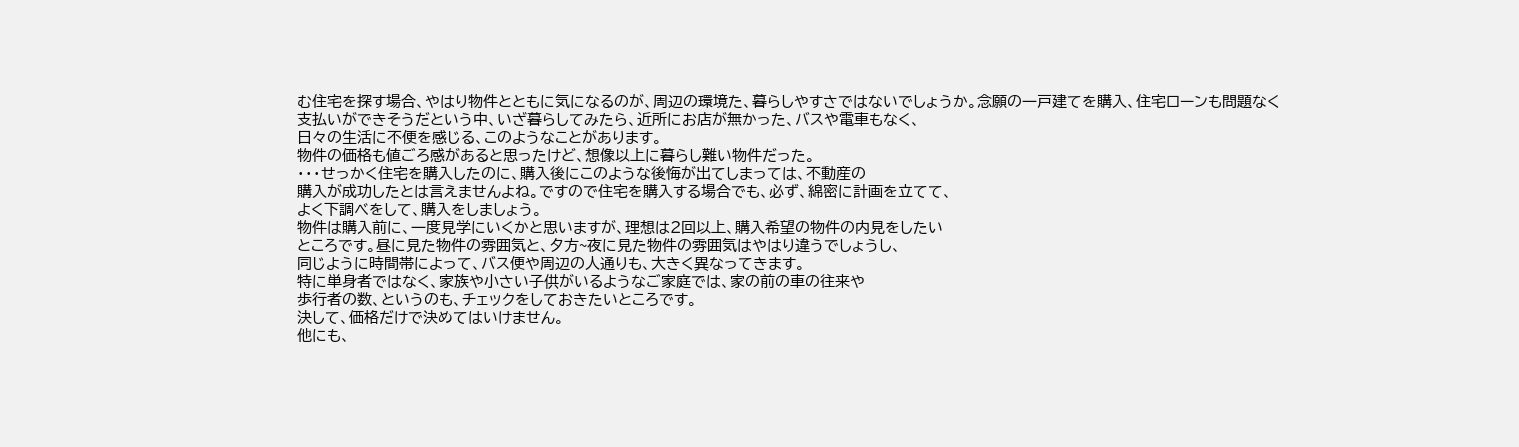む住宅を探す場合、やはり物件とともに気になるのが、周辺の環境た、暮らしやすさではないでしょうか。念願の一戸建てを購入、住宅ローンも問題なく
支払いができそうだという中、いざ暮らしてみたら、近所にお店が無かった、バスや電車もなく、
日々の生活に不便を感じる、このようなことがあります。
物件の価格も値ごろ感があると思ったけど、想像以上に暮らし難い物件だった。
・・・せっかく住宅を購入したのに、購入後にこのような後悔が出てしまっては、不動産の
購入が成功したとは言えませんよね。ですので住宅を購入する場合でも、必ず、綿密に計画を立てて、
よく下調べをして、購入をしましょう。
物件は購入前に、一度見学にいくかと思いますが、理想は2回以上、購入希望の物件の内見をしたい
ところです。昼に見た物件の雰囲気と、夕方~夜に見た物件の雰囲気はやはり違うでしょうし、
同じように時間帯によって、バス便や周辺の人通りも、大きく異なってきます。
特に単身者ではなく、家族や小さい子供がいるようなご家庭では、家の前の車の往来や
歩行者の数、というのも、チェックをしておきたいところです。
決して、価格だけで決めてはいけません。
他にも、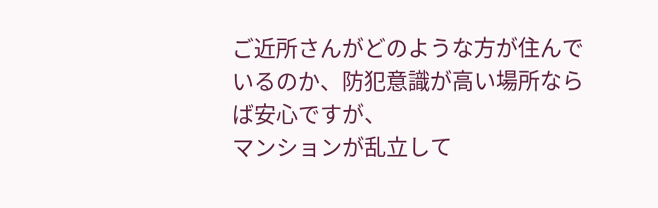ご近所さんがどのような方が住んでいるのか、防犯意識が高い場所ならば安心ですが、
マンションが乱立して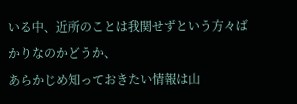いる中、近所のことは我関せずという方々ばかりなのかどうか、
あらかじめ知っておきたい情報は山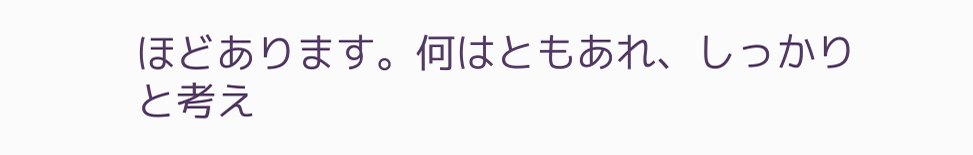ほどあります。何はともあれ、しっかりと考え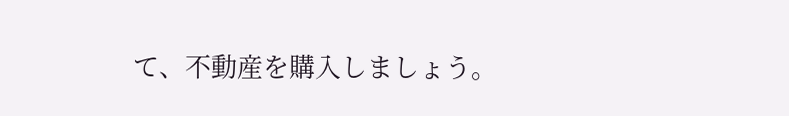て、不動産を購入しましょう。